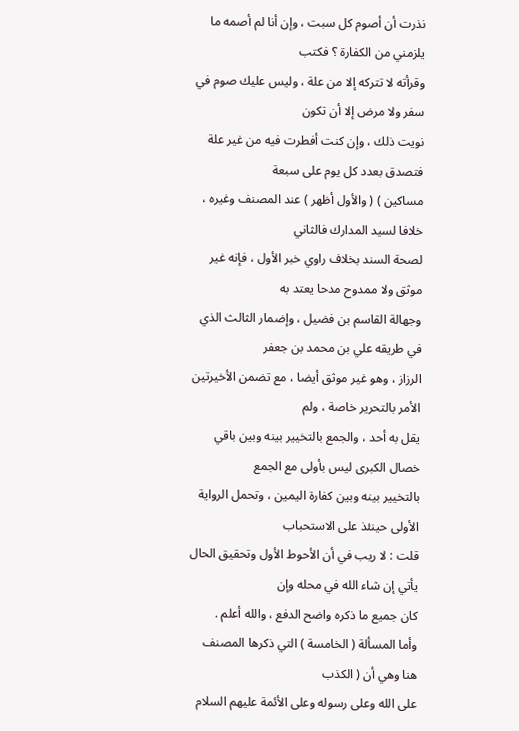نذرت أن أصوم كل سبت ، وإن أنا لم أصمه ما يلزمني من الكفارة ؟ فكتب
وقرأته لا تتركه إلا من علة ، وليس عليك صوم في سفر ولا مرض إلا أن تكون
نويت ذلك ، وإن كنت أفطرت فيه من غير علة فتصدق بعدد كل يوم على سبعة
مساكين ) ( والأول أظهر ) عند المصنف وغيره ، خلافا لسيد المدارك فالثاني
لصحة السند بخلاف راوي خبر الأول ، فإنه غير موثق ولا ممدوح مدحا يعتد به
وجهالة القاسم بن فضيل ، وإضمار الثالث الذي في طريقه علي بن محمد بن جعفر
الرزاز ، وهو غير موثق أيضا ، مع تضمن الأخيرتين الأمر بالتحرير خاصة ، ولم
يقل به أحد ، والجمع بالتخيير بينه وبين باقي خصال الكبرى ليس بأولى مع الجمع
بالتخيير بينه وبين كفارة اليمين ، وتحمل الرواية الأولى حينئذ على الاستحباب
قلت : لا ريب في أن الأحوط الأول وتحقيق الحال يأتي إن شاء الله في محله وإن
كان جميع ما ذكره واضح الدفع ، والله أعلم .
وأما المسألة ( الخامسة ) التي ذكرها المصنف هنا وهي أن ( الكذب
على الله وعلى رسوله وعلى الأئمة عليهم السلام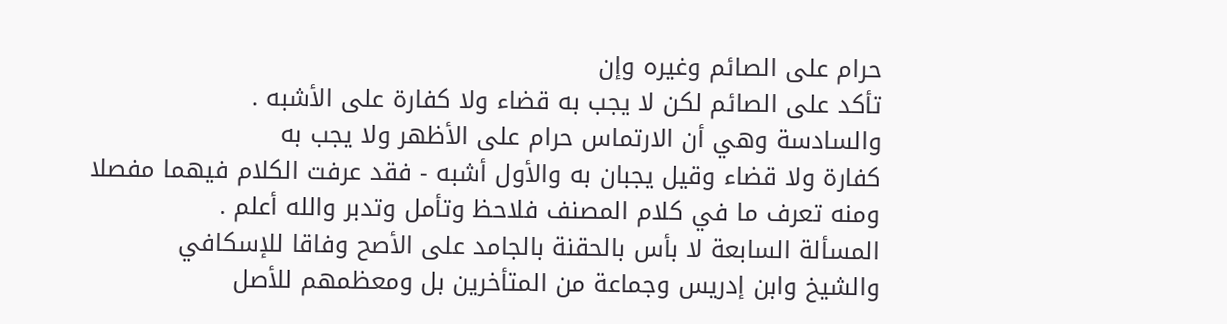حرام على الصائم وغيره وإن
تأكد على الصائم لكن لا يجب به قضاء ولا كفارة على الأشبه .
والسادسة وهي أن الارتماس حرام على الأظهر ولا يجب به
كفارة ولا قضاء وقيل يجبان به والأول أشبه - فقد عرفت الكلام فيهما مفصلا
ومنه تعرف ما في كلام المصنف فلاحظ وتأمل وتدبر والله أعلم .
المسألة السابعة لا بأس بالحقنة بالجامد على الأصح وفاقا للإسكافي
والشيخ وابن إدريس وجماعة من المتأخرين بل ومعظمهم للأصل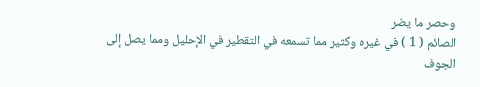وحصر ما يضر
الصائم ( 1 ) في غيره وكثير مما تسمعه في التقطير في الإحليل ومما يصل إلى الجوف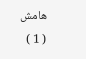هامش
( 1 )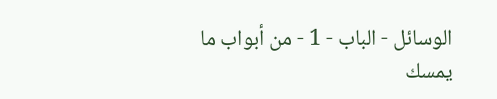الوسائل - الباب - 1 - من أبواب ما يمسك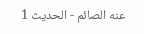عنه الصائم - الحديث 1